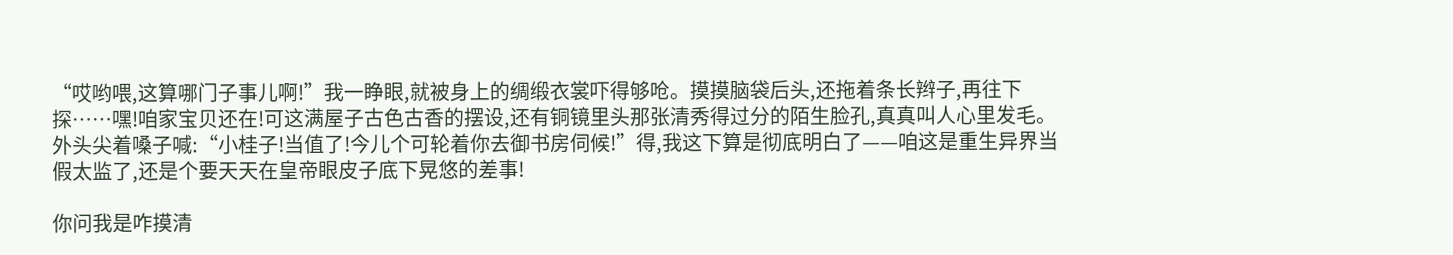“哎哟喂,这算哪门子事儿啊!”我一睁眼,就被身上的绸缎衣裳吓得够呛。摸摸脑袋后头,还拖着条长辫子,再往下探……嘿!咱家宝贝还在!可这满屋子古色古香的摆设,还有铜镜里头那张清秀得过分的陌生脸孔,真真叫人心里发毛。
外头尖着嗓子喊:“小桂子!当值了!今儿个可轮着你去御书房伺候!”得,我这下算是彻底明白了——咱这是重生异界当假太监了,还是个要天天在皇帝眼皮子底下晃悠的差事!

你问我是咋摸清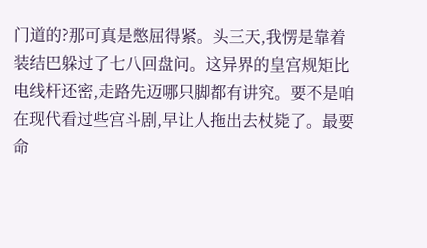门道的?那可真是憋屈得紧。头三天,我愣是靠着装结巴躲过了七八回盘问。这异界的皇宫规矩比电线杆还密,走路先迈哪只脚都有讲究。要不是咱在现代看过些宫斗剧,早让人拖出去杖毙了。最要命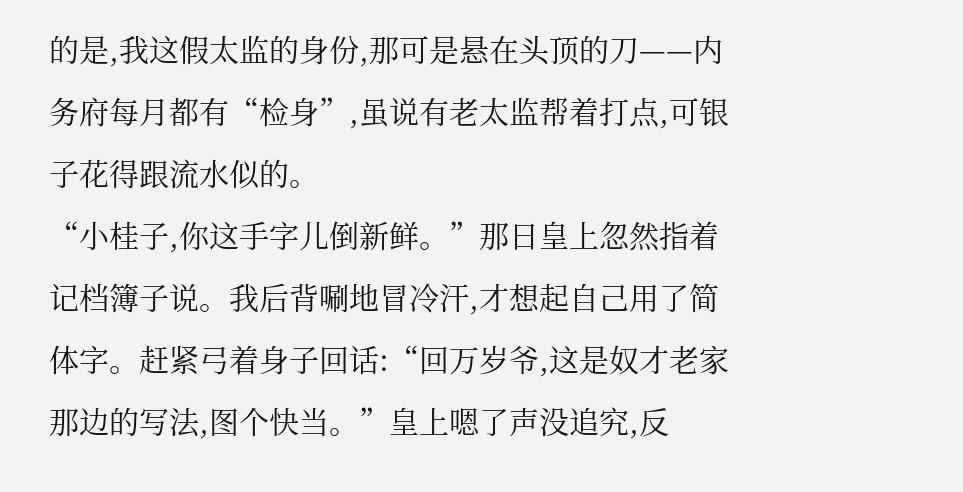的是,我这假太监的身份,那可是悬在头顶的刀——内务府每月都有“检身”,虽说有老太监帮着打点,可银子花得跟流水似的。
“小桂子,你这手字儿倒新鲜。”那日皇上忽然指着记档簿子说。我后背唰地冒冷汗,才想起自己用了简体字。赶紧弓着身子回话:“回万岁爷,这是奴才老家那边的写法,图个快当。”皇上嗯了声没追究,反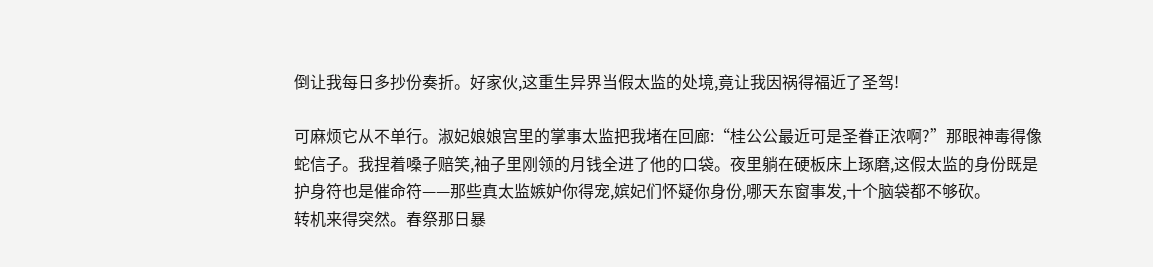倒让我每日多抄份奏折。好家伙,这重生异界当假太监的处境,竟让我因祸得福近了圣驾!

可麻烦它从不单行。淑妃娘娘宫里的掌事太监把我堵在回廊:“桂公公最近可是圣眷正浓啊?”那眼神毒得像蛇信子。我捏着嗓子赔笑,袖子里刚领的月钱全进了他的口袋。夜里躺在硬板床上琢磨,这假太监的身份既是护身符也是催命符——那些真太监嫉妒你得宠,嫔妃们怀疑你身份,哪天东窗事发,十个脑袋都不够砍。
转机来得突然。春祭那日暴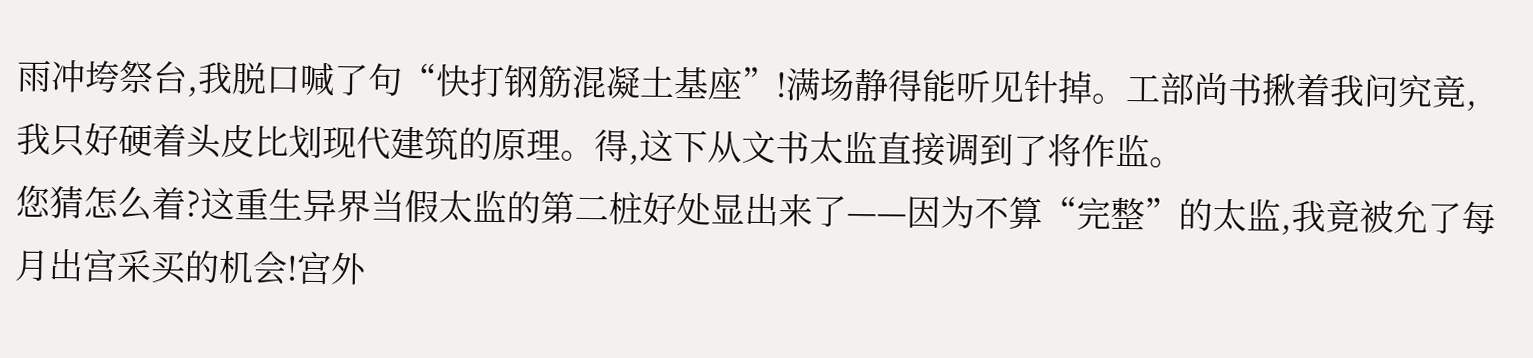雨冲垮祭台,我脱口喊了句“快打钢筋混凝土基座”!满场静得能听见针掉。工部尚书揪着我问究竟,我只好硬着头皮比划现代建筑的原理。得,这下从文书太监直接调到了将作监。
您猜怎么着?这重生异界当假太监的第二桩好处显出来了——因为不算“完整”的太监,我竟被允了每月出宫采买的机会!宫外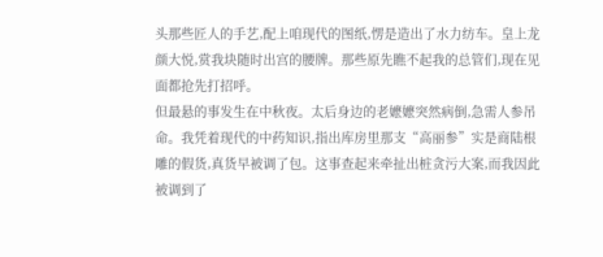头那些匠人的手艺,配上咱现代的图纸,愣是造出了水力纺车。皇上龙颜大悦,赏我块随时出宫的腰牌。那些原先瞧不起我的总管们,现在见面都抢先打招呼。
但最悬的事发生在中秋夜。太后身边的老嬷嬷突然病倒,急需人参吊命。我凭着现代的中药知识,指出库房里那支“高丽参”实是商陆根雕的假货,真货早被调了包。这事查起来牵扯出桩贪污大案,而我因此被调到了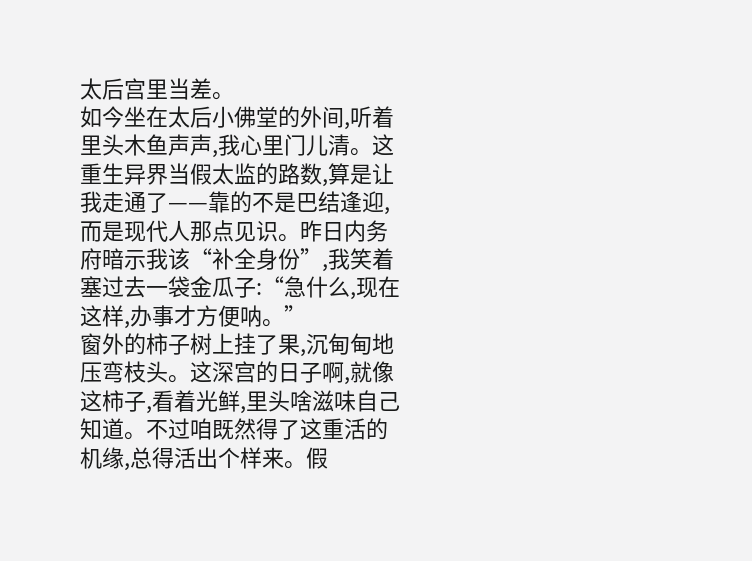太后宫里当差。
如今坐在太后小佛堂的外间,听着里头木鱼声声,我心里门儿清。这重生异界当假太监的路数,算是让我走通了——靠的不是巴结逢迎,而是现代人那点见识。昨日内务府暗示我该“补全身份”,我笑着塞过去一袋金瓜子:“急什么,现在这样,办事才方便呐。”
窗外的柿子树上挂了果,沉甸甸地压弯枝头。这深宫的日子啊,就像这柿子,看着光鲜,里头啥滋味自己知道。不过咱既然得了这重活的机缘,总得活出个样来。假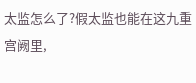太监怎么了?假太监也能在这九重宫阙里,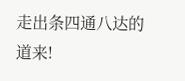走出条四通八达的道来!